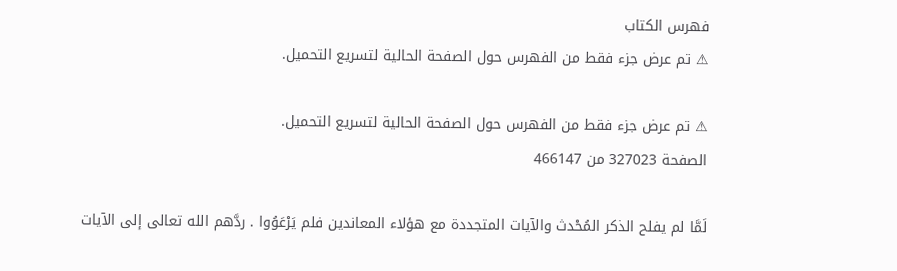فهرس الكتاب
⚠ تم عرض جزء فقط من الفهرس حول الصفحة الحالية لتسريع التحميل.

⚠ تم عرض جزء فقط من الفهرس حول الصفحة الحالية لتسريع التحميل.
الصفحة 327023 من 466147

لَمَّا لم يفلح الذكر المُحْدث والآيات المتجددة مع هؤلاء المعاندين فلم يَرْعَوُوا . ردَّهم الله تعالى إلى الآيات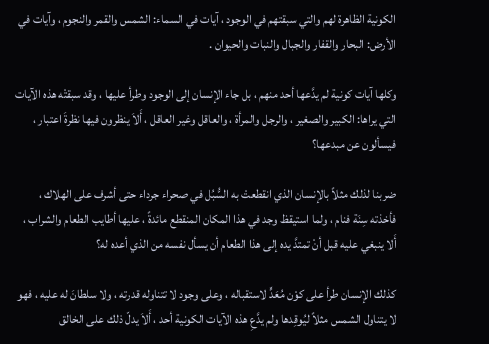الكونية الظاهرة لهم والتي سبقتهم في الوجود ، آيات في السماء: الشمس والقمر والنجوم ، وآيات في الأرض: البحار والقفار والجبال والنبات والحيوان .

وكلها آيات كونية لم يدَّعها أحد منهم ، بل جاء الإنسان إلى الوجود وطرأ عليها ، وقد سبقتْه هذه الآيات التي يراها: الكبير والصغير ، والرجل والمرأة ، والعاقل وغير العاقل ، أَلاَ ينظرون فيها نظرةَ اعتبار ، فيسألون عن مبدعها؟

ضربنا لذلك مثلاً بالإنسان الذي انقطعتْ به السُّبُل في صحراء جرداء حتى أشرف على الهلاك ، فأخذته سِنَة فنام ، ولما استيقظ وجد في هذا المكان المنقطع مائدةً ، عليها أطايب الطعام والشراب ، أَلا ينبغي عليه قبل أنْ تمتدَّ يده إلى هذا الطعام أن يسأل نفسه من الذي أعده له؟

كذلك الإنسان طرأ على كوْن مُعَدٍّ لاستقباله ، وعلى وجود لا تتناوله قدرته ، ولا سلطانَ له عليه ، فهو لا يتناول الشمس مثلاً ليُوقِدها ولم يدَّعِ هذه الآيات الكونية أحد ، أَلاَ يدلّ ذلك على الخالق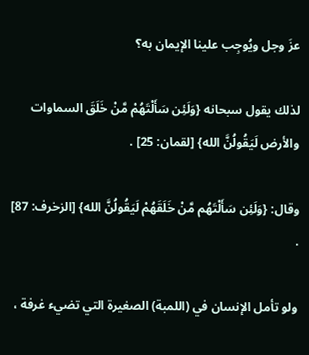عزَ وجل ويُوجِب علينا الإيمان به؟

لذلك يقول سبحانه {وَلَئِن سَأَلْتَهُمْ مَّنْ خَلَقَ السماوات والأرض لَيَقُولُنَّ الله} [لقمان: 25] .

وقال: {وَلَئِن سَأَلْتَهُم مَّنْ خَلَقَهُمْ لَيَقُولُنَّ الله} [الزخرف: 87] .

ولو تأمل الإنسان في (اللمبة) الصغيرة التي تضيء غرفة ،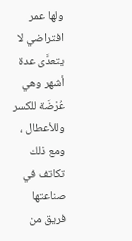ولها عمر افتراضي لا يتعدَّى عدة أشهر وهي عُرْضَة للكسر وللأعطال ، ومع ذلك تكاتف في صناعتها فريق من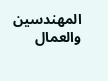المهندسين والعمال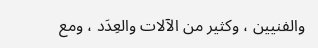والفنيين ، وكثير من الآلات والعِدَد ، ومع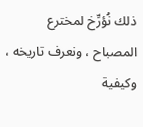ذلك نُؤرِّخ لمخترع المصباح ، ونعرف تاريخه ، وكيفية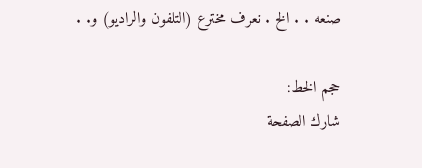صنعه . . الخ . نعرف مخترع (التلفون والراديو) و. .

حجم الخط:
شارك الصفحة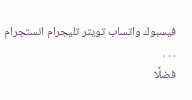فيسبوك واتساب تويتر تليجرام انستجرام
. . .
فضلًا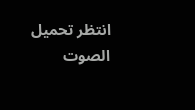انتظر تحميل الصوت